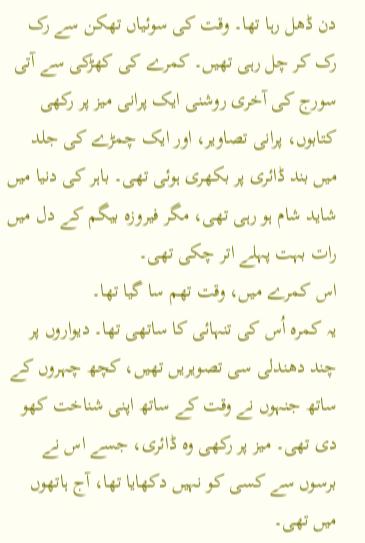دن ڈھل رہا تھا۔ وقت کی سوئیاں تھکن سے رک رک کر چل رہی تھیں۔ کمرے کی کھڑکی سے آتی سورج کی آخری روشنی ایک پرانی میز پر رکھی کتابوں، پرانی تصاویر، اور ایک چمڑے کی جلد میں بند ڈائری پر بکھری ہوئی تھی۔ باہر کی دنیا میں شاید شام ہو رہی تھی، مگر فیروزہ بیگم کے دل میں رات بہت پہلے اتر چکی تھی۔
اس کمرے میں، وقت تھم سا گیا تھا۔
یہ کمرہ اُس کی تنہائی کا ساتھی تھا۔ دیواروں پر چند دھندلی سی تصویریں تھیں، کچھ چہروں کے ساتھ جنہوں نے وقت کے ساتھ اپنی شناخت کھو دی تھی۔ میز پر رکھی وہ ڈائری، جسے اس نے برسوں سے کسی کو نہیں دکھایا تھا، آج ہاتھوں میں تھی۔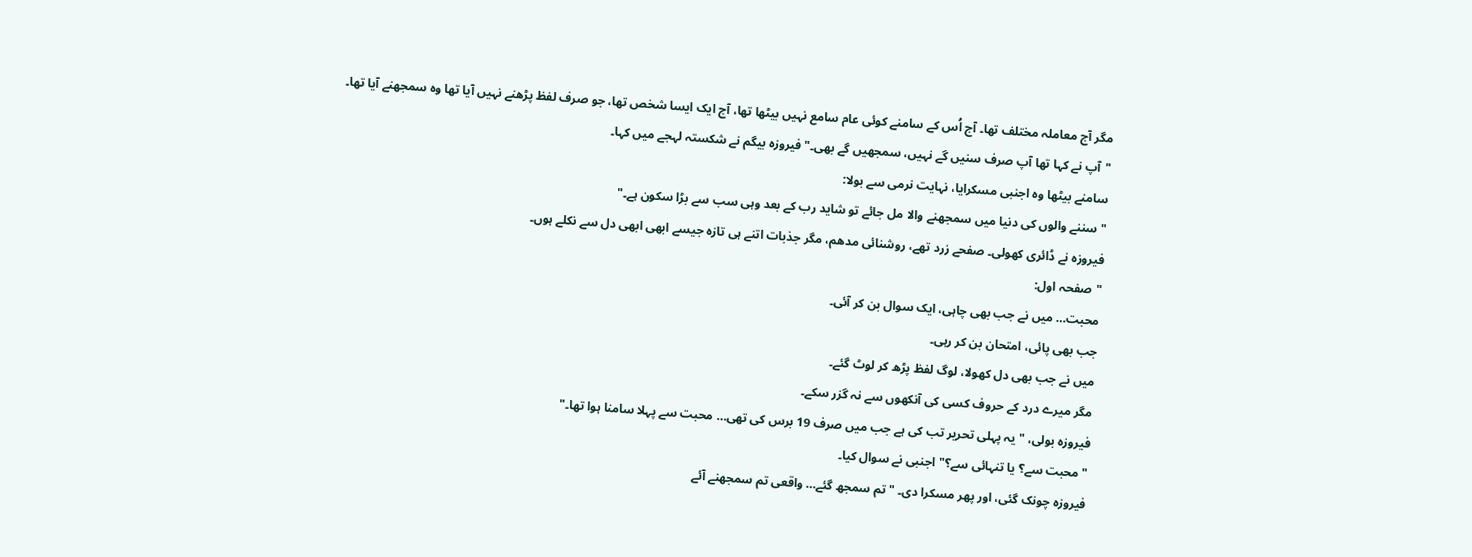مگر آج معاملہ مختلف تھا۔ آج اُس کے سامنے کوئی عام سامع نہیں بیٹھا تھا، آج ایک ایسا شخص تھا، جو صرف لفظ پڑھنے نہیں آیا تھا وہ سمجھنے آیا تھا۔
"آپ نے کہا تھا آپ صرف سنیں گے نہیں، سمجھیں گے بھی۔" فیروزہ بیگم نے شکستہ لہجے میں کہا۔
سامنے بیٹھا وہ اجنبی مسکرایا، نہایت نرمی سے بولا:
"سننے والوں کی دنیا میں سمجھنے والا مل جائے تو شاید رب کے بعد وہی سب سے بڑا سکون ہے۔"
فیروزہ نے ڈائری کھولی۔ صفحے زرد تھے، روشنائی مدھم، مگر جذبات اتنے ہی تازہ جیسے ابھی ابھی دل سے نکلے ہوں۔
"صفحہ اول:
محبت… میں نے جب بھی چاہی، ایک سوال بن کر آئی۔
جب بھی پائی، امتحان بن کر رہی۔
میں نے جب بھی دل کھولا، لوگ لفظ پڑھ کر لوٹ گئے۔
مگر میرے درد کے حروف کسی کی آنکھوں سے نہ گزر سکے۔
فیروزہ بولی، "یہ پہلی تحریر تب کی ہے جب میں صرف 19 برس کی تھی… محبت سے پہلا سامنا ہوا تھا۔"
"محبت سے؟ یا تنہائی سے؟" اجنبی نے سوال کیا۔
فیروزہ چونک گئی، اور پھر مسکرا دی۔ "تم سمجھ گئے… واقعی تم سمجھنے آئے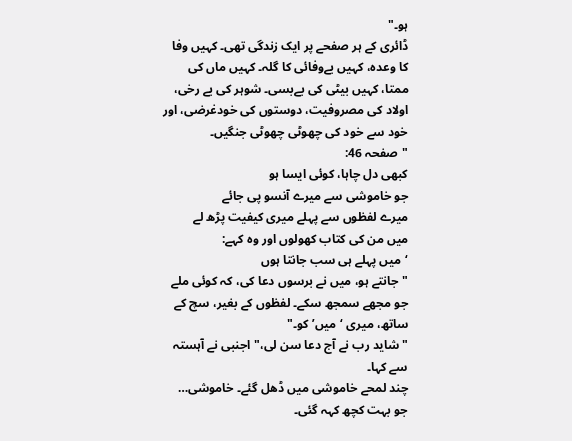ہو۔"
ڈائری کے ہر صفحے پر ایک زندگی تھی۔ کہیں وفا کا وعدہ، کہیں بےوفائی کا گلہ۔ کہیں ماں کی ممتا، کہیں بیٹی کی بےبسی۔ شوہر کی بے رخی، اولاد کی مصروفیت، دوستوں کی خودغرضی، اور خود سے خود کی چھوٹی چھوٹی جنگیں۔
"صفحہ 46:
کبھی دل چاہا، کوئی ایسا ہو
جو خاموشی سے میرے آنسو پی جائے
میرے لفظوں سے پہلے میری کیفیت پڑھ لے
میں من کی کتاب کھولوں اور وہ کہے:
‘میں پہلے ہی سب جانتا ہوں
"جانتے ہو، میں نے برسوں دعا کی، کہ کوئی ملے جو مجھے سمجھ سکے۔ لفظوں کے بغیر، سچ کے ساتھ، میری ‘میں’ کو۔"
"شاید رب نے آج دعا سن لی،" اجنبی نے آہستہ سے کہا۔
چند لمحے خاموشی میں ڈھل گئے۔ خاموشی… جو بہت کچھ کہہ گئی۔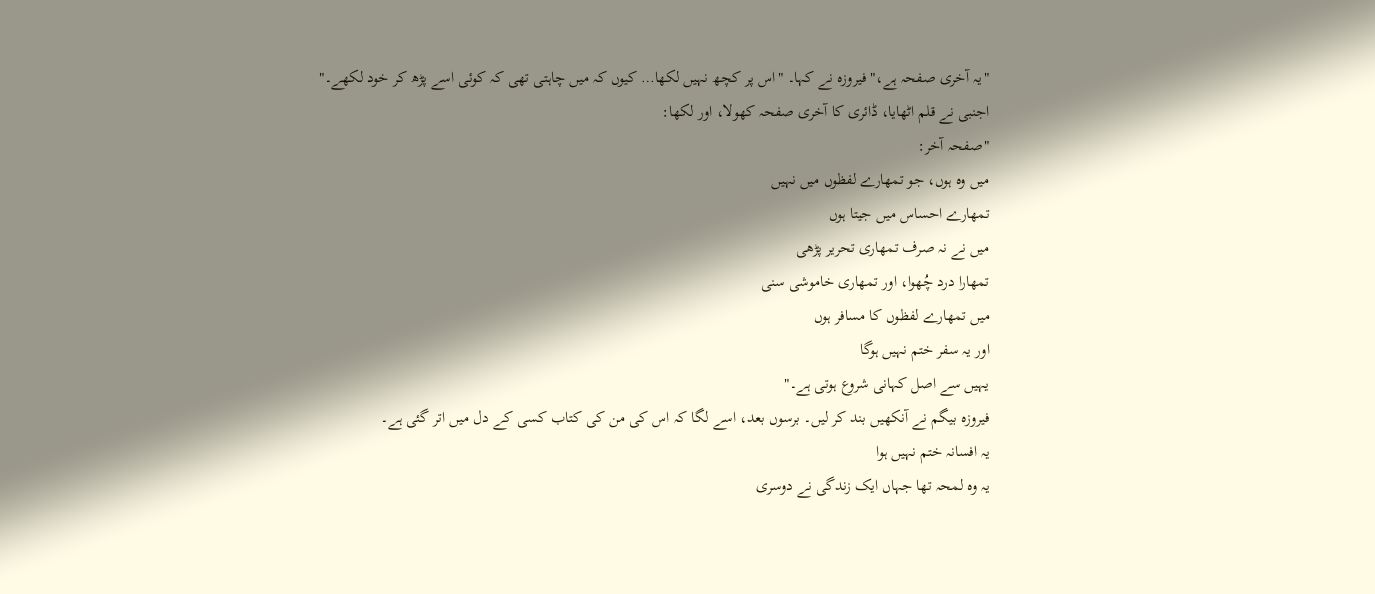"یہ آخری صفحہ ہے،" فیروزہ نے کہا۔ "اس پر کچھ نہیں لکھا… کیوں کہ میں چاہتی تھی کہ کوئی اسے پڑھ کر خود لکھے۔"
اجنبی نے قلم اٹھایا، ڈائری کا آخری صفحہ کھولا، اور لکھا:
"صفحہ آخر:
میں وہ ہوں، جو تمھارے لفظوں میں نہیں
تمھارے احساس میں جیتا ہوں
میں نے نہ صرف تمھاری تحریر پڑھی
تمھارا درد چُھوا، اور تمھاری خاموشی سنی
میں تمھارے لفظوں کا مسافر ہوں
اور یہ سفر ختم نہیں ہوگا
یہیں سے اصل کہانی شروع ہوتی ہے۔"
فیروزہ بیگم نے آنکھیں بند کر لیں۔ برسوں بعد، اسے لگا کہ اس کی من کی کتاب کسی کے دل میں اتر گئی ہے۔
یہ افسانہ ختم نہیں ہوا
یہ وہ لمحہ تھا جہاں ایک زندگی نے دوسری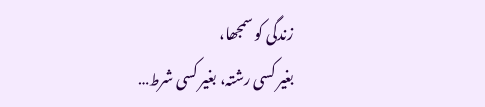زندگی کو سمجھا،
بغیر کسی رشتہ، بغیر کسی شرط…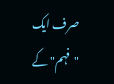صرف ایک "فہم" کے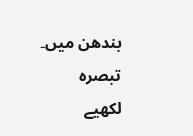بندھن میں۔
تبصرہ لکھیے